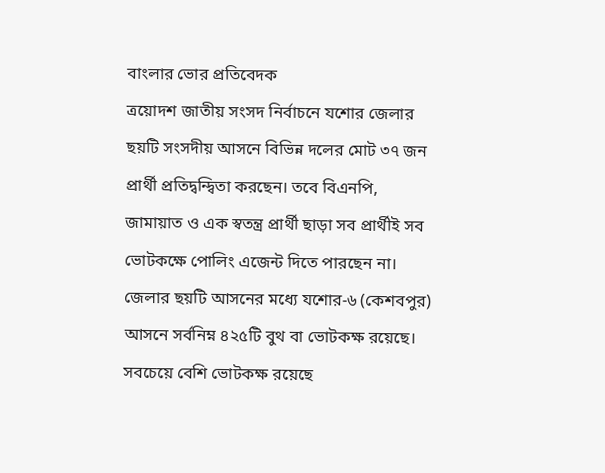বাংলার ভোর প্রতিবেদক
ত্রয়োদশ জাতীয় সংসদ নির্বাচনে যশোর জেলার ছয়টি সংসদীয় আসনে বিভিন্ন দলের মোট ৩৭ জন প্রার্থী প্রতিদ্বন্দ্বিতা করছেন। তবে বিএনপি, জামায়াত ও এক স্বতন্ত্র প্রার্থী ছাড়া সব প্রার্থীই সব ভোটকক্ষে পোলিং এজেন্ট দিতে পারছেন না। জেলার ছয়টি আসনের মধ্যে যশোর-৬ (কেশবপুর) আসনে সর্বনিম্ন ৪২৫টি বুথ বা ভোটকক্ষ রয়েছে। সবচেয়ে বেশি ভোটকক্ষ রয়েছে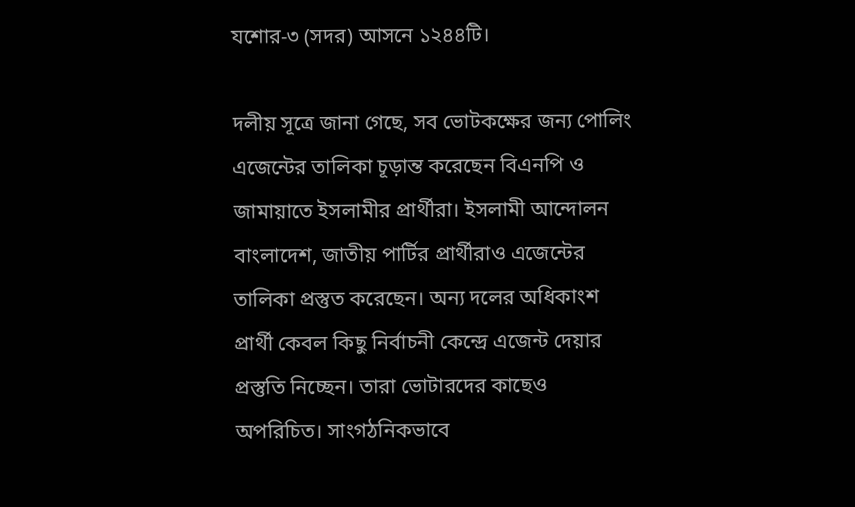যশোর-৩ (সদর) আসনে ১২৪৪টি।

দলীয় সূত্রে জানা গেছে, সব ভোটকক্ষের জন্য পোলিং এজেন্টের তালিকা চূড়ান্ত করেছেন বিএনপি ও জামায়াতে ইসলামীর প্রার্থীরা। ইসলামী আন্দোলন বাংলাদেশ, জাতীয় পার্টির প্রার্থীরাও এজেন্টের তালিকা প্রস্তুত করেছেন। অন্য দলের অধিকাংশ প্রার্থী কেবল কিছু নির্বাচনী কেন্দ্রে এজেন্ট দেয়ার প্রস্তুতি নিচ্ছেন। তারা ভোটারদের কাছেও অপরিচিত। সাংগঠনিকভাবে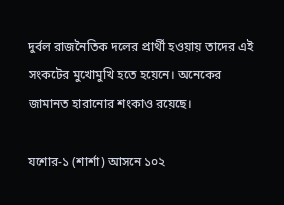দুর্বল রাজনৈতিক দলের প্রার্থী হওয়ায় তাদের এই সংকটের মুখোমুখি হতে হয়েনে। অনেকের জামানত হারানোর শংকাও রয়েছে।

যশোর-১ (শার্শা) আসনে ১০২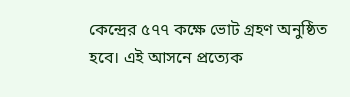কেন্দ্রের ৫৭৭ কক্ষে ভোট গ্রহণ অনুষ্ঠিত হবে। এই আসনে প্রত্যেক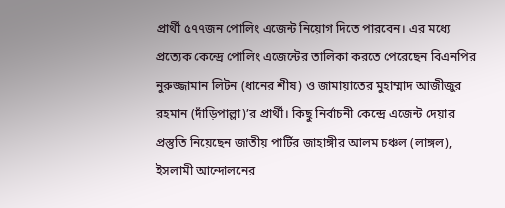প্রার্থী ৫৭৭জন পোলিং এজেন্ট নিয়োগ দিতে পারবেন। এর মধ্যে প্রত্যেক কেন্দ্রে পোলিং এজেন্টের তালিকা করতে পেরেছেন বিএনপির নুরুজ্জামান লিটন (ধানের শীষ) ও জামায়াতের মুহাম্মাদ আজীজুর রহমান (দাঁড়িপাল্লা)’র প্রার্থী। কিছু নির্বাচনী কেন্দ্রে এজেন্ট দেয়ার প্রস্তুতি নিয়েছেন জাতীয় পার্টির জাহাঙ্গীর আলম চঞ্চল (লাঙ্গল), ইসলামী আন্দোলনের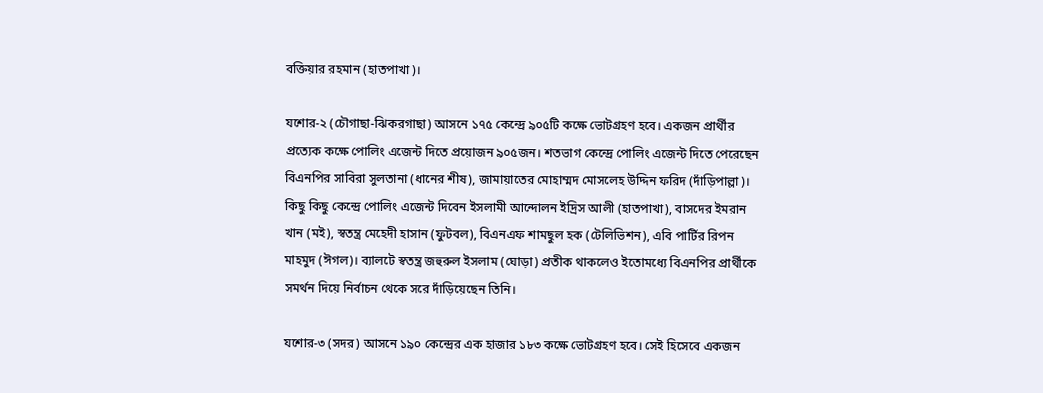বক্তিয়ার রহমান (হাতপাখা)।

যশোর-২ (চৌগাছা-ঝিকরগাছা) আসনে ১৭৫ কেন্দ্রে ৯০৫টি কক্ষে ভোটগ্রহণ হবে। একজন প্রার্থীর প্রত্যেক কক্ষে পোলিং এজেন্ট দিতে প্রয়োজন ৯০৫জন। শতভাগ কেন্দ্রে পোলিং এজেন্ট দিতে পেরেছেন বিএনপির সাবিরা সুলতানা (ধানের শীষ), জামায়াতের মোহাম্মদ মোসলেহ উদ্দিন ফরিদ (দাঁড়িপাল্লা)। কিছু কিছু কেন্দ্রে পোলিং এজেন্ট দিবেন ইসলামী আন্দোলন ইদ্রিস আলী (হাতপাখা), বাসদের ইমরান খান (মই), স্বতন্ত্র মেহেদী হাসান (ফুটবল), বিএনএফ শামছুল হক (টেলিভিশন), এবি পার্টির রিপন মাহমুদ (ঈগল)। ব্যালটে স্বতন্ত্র জহুরুল ইসলাম (ঘোড়া) প্রতীক থাকলেও ইতোমধ্যে বিএনপির প্রার্থীকে সমর্থন দিয়ে নির্বাচন থেকে সরে দাঁড়িয়েছেন তিনি।

যশোর-৩ (সদর) আসনে ১৯০ কেন্দ্রের এক হাজার ১৮৩ কক্ষে ভোটগ্রহণ হবে। সেই হিসেবে একজন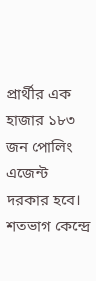প্রার্থীর এক হাজার ১৮৩ জন পোলিং এজেন্ট দরকার হবে। শতভাগ কেন্দ্রে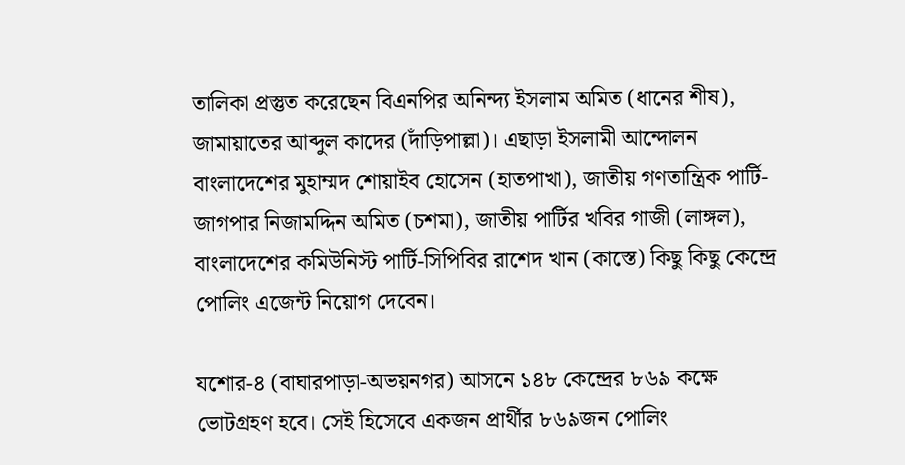তালিকা প্রস্তুত করেছেন বিএনপির অনিন্দ্য ইসলাম অমিত (ধানের শীষ), জামায়াতের আব্দুল কাদের (দাঁড়িপাল্লা)। এছাড়া ইসলামী আন্দোলন বাংলাদেশের মুহাম্মদ শোয়াইব হোসেন (হাতপাখা), জাতীয় গণতান্ত্রিক পার্টি-জাগপার নিজামদ্দিন অমিত (চশমা), জাতীয় পার্টির খবির গাজী (লাঙ্গল), বাংলাদেশের কমিউনিস্ট পার্টি-সিপিবির রাশেদ খান (কাস্তে) কিছু কিছু কেন্দ্রে পোলিং এজেন্ট নিয়োগ দেবেন।

যশোর-৪ (বাঘারপাড়া-অভয়নগর) আসনে ১৪৮ কেন্দ্রের ৮৬৯ কক্ষে ভোটগ্রহণ হবে। সেই হিসেবে একজন প্রার্থীর ৮৬৯জন পোলিং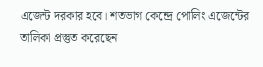এজেন্ট দরকার হবে। শতভাগ কেন্দ্রে পোলিং এজেন্টের তালিকা প্রস্তুত করেছেন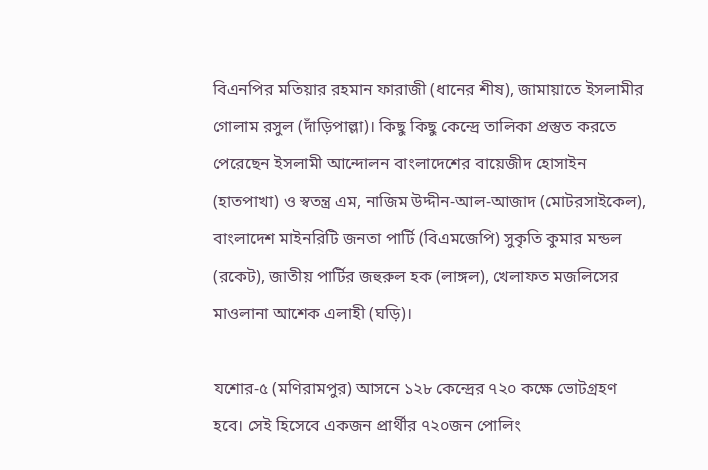বিএনপির মতিয়ার রহমান ফারাজী (ধানের শীষ), জামায়াতে ইসলামীর গোলাম রসুল (দাঁড়িপাল্লা)। কিছু কিছু কেন্দ্রে তালিকা প্রস্তুত করতে পেরেছেন ইসলামী আন্দোলন বাংলাদেশের বায়েজীদ হোসাইন (হাতপাখা) ও স্বতন্ত্র এম, নাজিম উদ্দীন-আল-আজাদ (মোটরসাইকেল), বাংলাদেশ মাইনরিটি জনতা পার্টি (বিএমজেপি) সুকৃতি কুমার মন্ডল (রকেট), জাতীয় পার্টির জহুরুল হক (লাঙ্গল), খেলাফত মজলিসের মাওলানা আশেক এলাহী (ঘড়ি)।

যশোর-৫ (মণিরামপুর) আসনে ১২৮ কেন্দ্রের ৭২০ কক্ষে ভোটগ্রহণ হবে। সেই হিসেবে একজন প্রার্থীর ৭২০জন পোলিং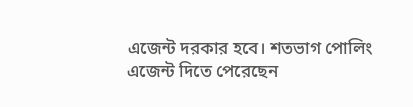এজেন্ট দরকার হবে। শতভাগ পোলিং এজেন্ট দিতে পেরেছেন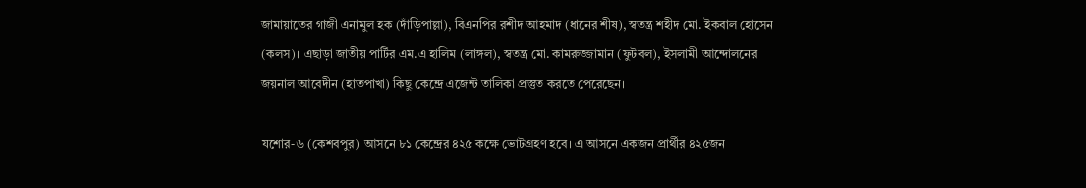জামায়াতের গাজী এনামুল হক (দাঁড়িপাল্লা), বিএনপির রশীদ আহমাদ (ধানের শীষ), স্বতন্ত্র শহীদ মো. ইকবাল হোসেন (কলস)। এছাড়া জাতীয় পার্টির এম.এ হালিম (লাঙ্গল), স্বতন্ত্র মো. কামরুজ্জামান (ফুটবল), ইসলামী আন্দোলনের জয়নাল আবেদীন (হাতপাখা) কিছু কেন্দ্রে এজেন্ট তালিকা প্রস্তুত করতে পেরেছেন।

যশোর-৬ (কেশবপুর) আসনে ৮১ কেন্দ্রের ৪২৫ কক্ষে ভোটগ্রহণ হবে। এ আসনে একজন প্রার্থীর ৪২৫জন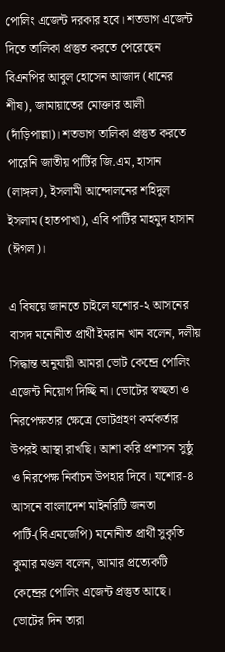পোলিং এজেন্ট দরকার হবে। শতভাগ এজেন্ট দিতে তালিকা প্রস্তুত করতে পেরেছেন বিএনপির আবুল হোসেন আজাদ (ধানের শীষ), জামায়াতের মোক্তার আলী (দাঁড়িপাল্লা)। শতভাগ তালিকা প্রস্তুত করতে পারেনি জাতীয় পার্টির জি.এম, হাসান (লাঙ্গল), ইসলামী আন্দোলনের শহিদুল ইসলাম (হাতপাখা), এবি পার্টির মাহমুদ হাসান (ঈগল)।

এ বিষয়ে জানতে চাইলে যশোর-২ আসনের বাসদ মনোনীত প্রার্থী ইমরান খান বলেন, দলীয় সিদ্ধান্ত অনুযায়ী আমরা ভোট কেন্দ্রে পোলিং এজেন্ট নিয়োগ দিচ্ছি না। ভোটের স্বচ্ছতা ও নিরপেক্ষতার ক্ষেত্রে ভোটগ্রহণ কর্মকর্তার উপরই আস্থা রাখছি। আশা করি প্রশাসন সুষ্ঠু ও নিরপেক্ষ নির্বাচন উপহার দিবে। যশোর-৪ আসনে বাংলাদেশ মাইনরিটি জনতা পার্টি-(বিএমজেপি) মনোনীত প্রার্থী সুকৃতি কুমার মণ্ডল বলেন, আমার প্রত্যেকটি কেন্দ্রের পোলিং এজেন্ট প্রস্তুত আছে। ভোটের দিন তারা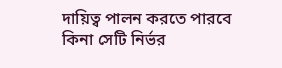দায়িত্ব পালন করতে পারবে কিনা সেটি নির্ভর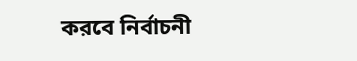করবে নির্বাচনী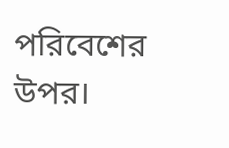পরিবেশের উপর।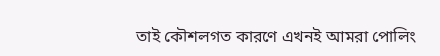তাই কৌশলগত কারণে এখনই আমরা পোলিং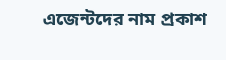এজেন্টদের নাম প্রকাশ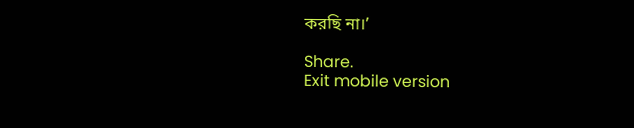করছি না।’

Share.
Exit mobile version